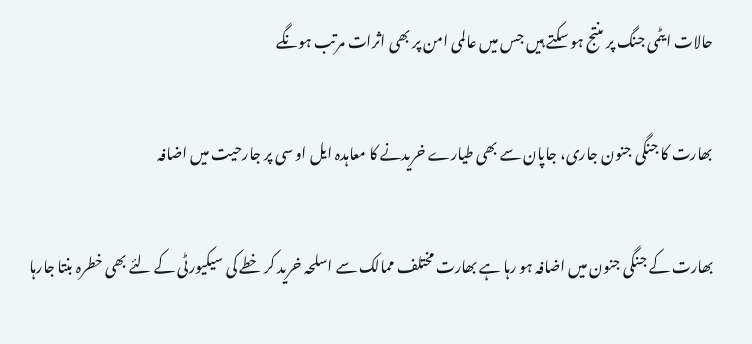حالات ایٹمی جنگ پر منتج ہو سکتے ہیں جس میں عالمی امن پر بھی اثرات مرتب ہونگے

بھارت کا جنگی جنون جاری، جاپان سے بھی طیارے خریدنے کا معاہدہ ایل او سی پر جارحیت میں اضافہ

بھارت کے جنگی جنون میں اضافہ ہو رہا ہے بھارت مختلف ممالک سے اسلحہ خرید کر خطے کی سیکیورٹی کے لئے بھی خطرہ بنتا جارہا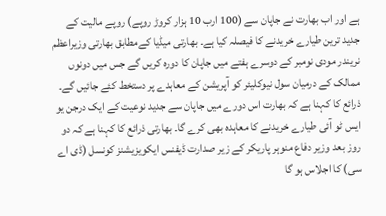ہے اور اب بھارت نے جاپان سے (100 ارب 10 ہزار کروڑ روپے) روپے مالیت کے جدید ترین طیارے خریدنے کا فیصلہ کیا ہے۔ بھارتی میڈیا کےمطابق بھارتی وزیراعظم نریندر مودی نومبر کے دوسرے ہفتے میں جاپان کا دورہ کریں گے جس میں دونوں ممالک کے درمیان سول نیوکلیئر کو آپریشن کے معاہدے پر دستخط کئے جائیں گے۔ ذرائع کا کہنا ہے کہ بھارت اس دورے میں جاپان سے جدید نوعیت کے ایک درجن یو ایس ٹو آئی طیارے خریدنے کا معاہدہ بھی کرے گا۔ بھارتی ذرائع کا کہنا ہے کہ دو روز بعد وزیر دفاع منوہر پاریکر کے زیر صدارت ڈیفنس ایکویزیشنز کونسل (ڈی اے سی) کا اجلاس ہو گا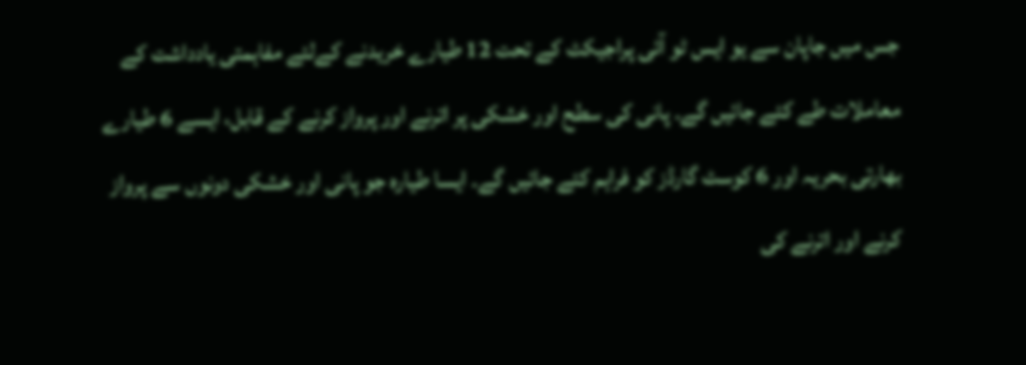جس میں جاپان سے یو ایس ٹو آئی پراجیکٹ کے تحت 12 طیارے خریدنے کےلئے مفاہمتی یادداشت کے معاملات طے کئے جائیں گے۔ پانی کی سطح اور خشکی پر اترنے اور پرواز کرنے کے قابل، ایسے 6 طیارے بھارتی بحریہ اور 6 کوسٹ گارڈز کو فراہم کئے جائیں گے۔ ایسا طیارہ جو پانی اور خشکی دونوں سے پرواز کرنے اور اترنے کی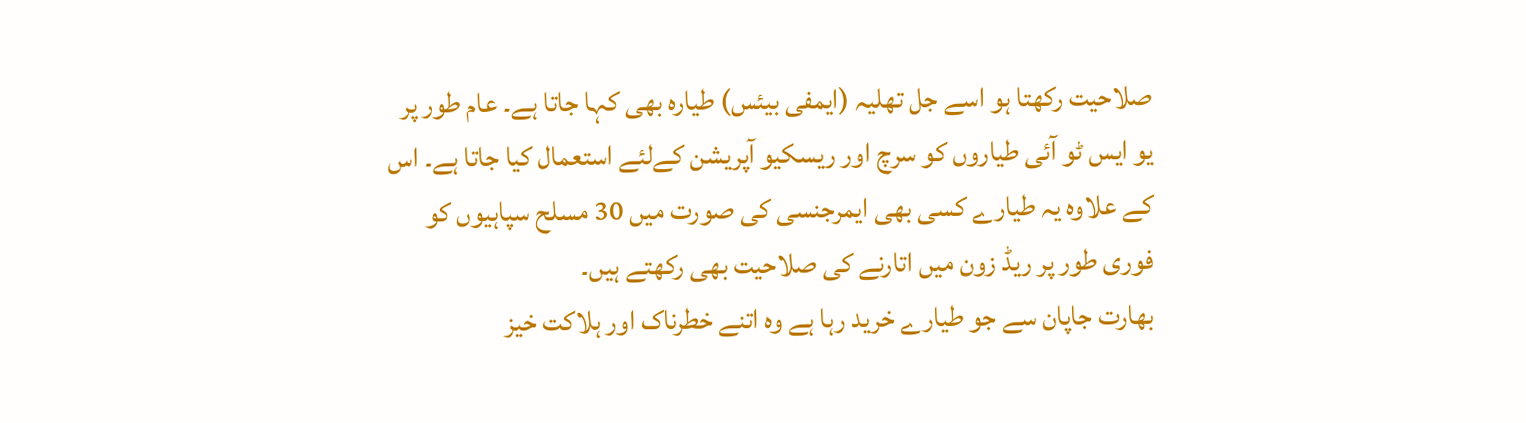صلاحیت رکھتا ہو اسے جل تھلیہ (ایمفی بیئس) طیارہ بھی کہا جاتا ہے۔ عام طور پر یو ایس ٹو آئی طیاروں کو سرچ اور ریسکیو آپریشن کےلئے استعمال کیا جاتا ہے۔ اس کے علاوہ یہ طیارے کسی بھی ایمرجنسی کی صورت میں 30 مسلح سپاہیوں کو فوری طور پر ریڈ زون میں اتارنے کی صلاحیت بھی رکھتے ہیں۔
بھارت جاپان سے جو طیارے خرید رہا ہے وہ اتنے خطرناک اور ہلاکت خیز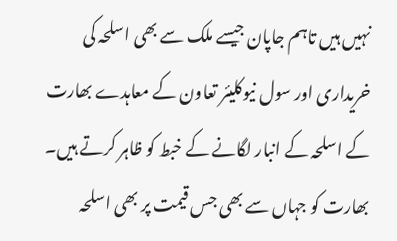نہیں ہیں تاہم جاپان جیسے ملک سے بھی اسلحہ کی خریداری اور سول نیوکلیئر تعاون کے معاہدے بھارت کے اسلحہ کے انبار لگانے کے خبط کو ظاہر کرتے ہیں۔ بھارت کو جہاں سے بھی جس قیمت پر بھی اسلحہ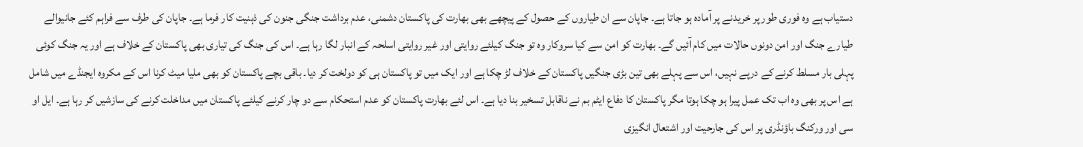دستیاب ہے وہ فوری طور پر خریدنے پر آمادہ ہو جاتا ہے۔ جاپان سے ان طیاروں کے حصول کے پیچھے بھی بھارت کی پاکستان دشمنی، عدم برداشت جنگی جنون کی ذہنیت کار فرما ہے۔ جاپان کی طرف سے فراہم کئے جانیوالے طیارے جنگ اور امن دونوں حالات میں کام آئیں گے۔ بھارت کو امن سے کیا سروکار وہ تو جنگ کیلئے روایتی اور غیر روایتی اسلحہ کے انبار لگا رہا ہے۔ اس کی جنگ کی تیاری بھی پاکستان کے خلاف ہے اور یہ جنگ کوئی پہلی بار مسلط کرنے کے درپے نہیں، اس سے پہلے بھی تین بڑی جنگیں پاکستان کے خلاف لڑ چکا ہے اور ایک میں تو پاکستان ہی کو دولخت کر دیا۔ باقی بچے پاکستان کو بھی ملیا میٹ کرنا اس کے مکروہ ایجنڈے میں شامل ہے اس پر بھی وہ اب تک عمل پیرا ہو چکا ہوتا مگر پاکستان کا دفاع ایٹم بم نے ناقابل تسخیر بنا دیا ہے۔ اس لئے بھارت پاکستان کو عدم استحکام سے دو چار کرنے کیلئے پاکستان میں مداخلت کرنے کی سازشیں کر رہا ہے۔ ایل او سی اور ورکنگ باؤنڈری پر اس کی جارحیت اور اشتعال انگیزی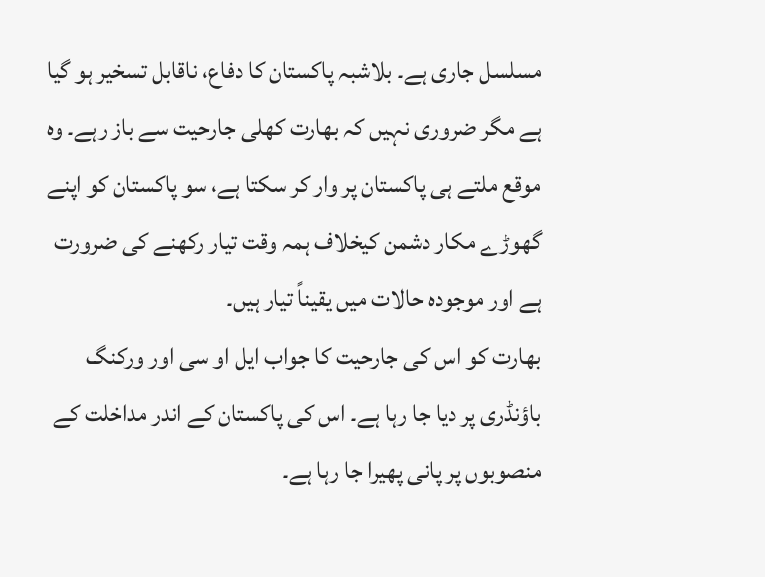مسلسل جاری ہے۔ بلاشبہ پاکستان کا دفاع، ناقابل تسخیر ہو گیا ہے مگر ضروری نہیں کہ بھارت کھلی جارحیت سے باز رہے۔ وہ موقع ملتے ہی پاکستان پر وار کر سکتا ہے، سو پاکستان کو اپنے گھوڑے مکار دشمن کیخلاف ہمہ وقت تیار رکھنے کی ضرورت ہے اور موجودہ حالات میں یقیناً تیار ہیں۔
بھارت کو اس کی جارحیت کا جواب ایل او سی اور ورکنگ باؤنڈری پر دیا جا رہا ہے۔ اس کی پاکستان کے اندر مداخلت کے منصوبوں پر پانی پھیرا جا رہا ہے۔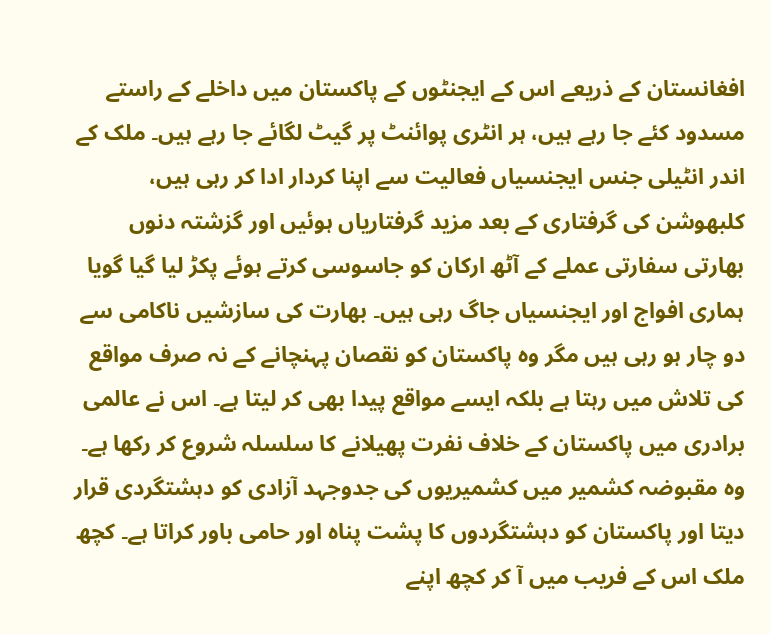افغانستان کے ذریعے اس کے ایجنٹوں کے پاکستان میں داخلے کے راستے مسدود کئے جا رہے ہیں، ہر انٹری پوائنٹ پر گیٹ لگائے جا رہے ہیں۔ ملک کے اندر انٹیلی جنس ایجنسیاں فعالیت سے اپنا کردار ادا کر رہی ہیں، کلبھوشن کی گرفتاری کے بعد مزید گرفتاریاں ہوئیں اور گزشتہ دنوں بھارتی سفارتی عملے کے آٹھ ارکان کو جاسوسی کرتے ہوئے پکڑ لیا گیا گویا ہماری افواج اور ایجنسیاں جاگ رہی ہیں۔ بھارت کی سازشیں ناکامی سے دو چار ہو رہی ہیں مگر وہ پاکستان کو نقصان پہنچانے کے نہ صرف مواقع کی تلاش میں رہتا ہے بلکہ ایسے مواقع پیدا بھی کر لیتا ہے۔ اس نے عالمی برادری میں پاکستان کے خلاف نفرت پھیلانے کا سلسلہ شروع کر رکھا ہے۔ وہ مقبوضہ کشمیر میں کشمیریوں کی جدوجہد آزادی کو دہشتگردی قرار دیتا اور پاکستان کو دہشتگردوں کا پشت پناہ اور حامی باور کراتا ہے۔ کچھ ملک اس کے فریب میں آ کر کچھ اپنے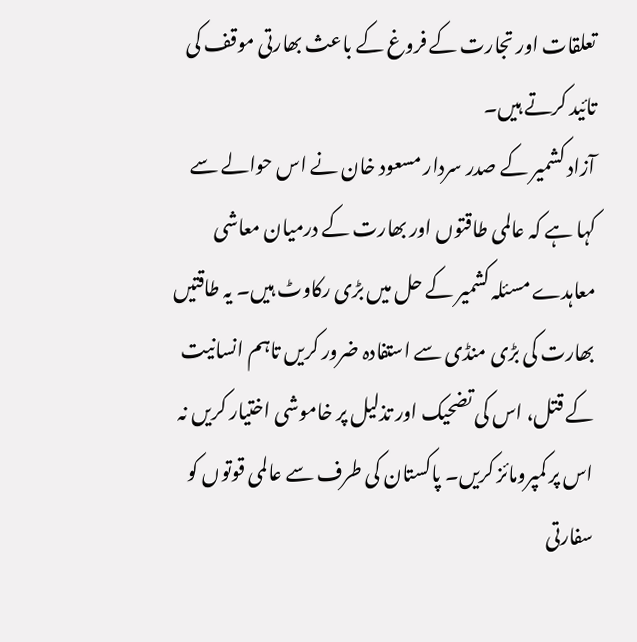تعلقات اور تجارت کے فروغ کے باعث بھارتی موقف کی تائید کرتے ہیں۔
آزاد کشمیر کے صدر سردار مسعود خان نے اس حوالے سے کہا ہے کہ عالمی طاقتوں اور بھارت کے درمیان معاشی معاہدے مسئلہ کشمیر کے حل میں بڑی رکاوٹ ہیں۔ یہ طاقتیں بھارت کی بڑی منڈی سے استفادہ ضرور کریں تاہم انسانیت کے قتل، اس کی تضحیک اور تذلیل پر خاموشی اختیار کریں نہ اس پر کمپرومائز کریں۔ پاکستان کی طرف سے عالمی قوتوں کو سفارتی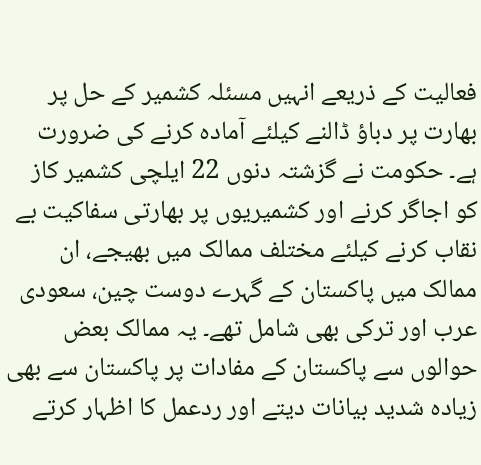فعالیت کے ذریعے انہیں مسئلہ کشمیر کے حل پر بھارت پر دباؤ ڈالنے کیلئے آمادہ کرنے کی ضرورت ہے۔ حکومت نے گزشتہ دنوں 22 ایلچی کشمیر کاز کو اجاگر کرنے اور کشمیریوں پر بھارتی سفاکیت بے نقاب کرنے کیلئے مختلف ممالک میں بھیجے، ان ممالک میں پاکستان کے گہرے دوست چین، سعودی عرب اور ترکی بھی شامل تھے۔ یہ ممالک بعض حوالوں سے پاکستان کے مفادات پر پاکستان سے بھی زیادہ شدید بیانات دیتے اور ردعمل کا اظہار کرتے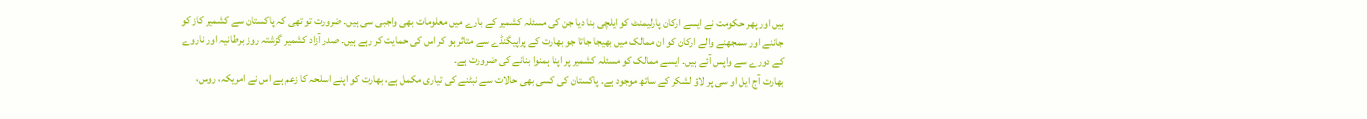ہیں اور پھر حکومت نے ایسے ارکان پارلیمنٹ کو ایلچی بنا دیا جن کی مسئلہ کشمیر کے بارے میں معلومات بھی واجبی سی ہیں۔ ضرورت تو تھی کہ پاکستان سے کشمیر کاز کو جاننے اور سمجھنے والے ارکان کو ان ممالک میں بھیجا جاتا جو بھارت کے پراپیگنڈے سے متاثر ہو کر اس کی حمایت کر رہے ہیں۔ صدر آزاد کشمیر گزشتہ روز برطانیہ اور ناروے کے دورے سے واپس آئے ہیں۔ ایسے ممالک کو مسئلہ کشمیر پر اپنا ہمنوا بنانے کی ضرورت ہے۔
بھارت آج ایل او سی پر لاؤ لشکر کے ساتھ موجود ہے۔ پاکستان کی کسی بھی حالات سے نبٹنے کی تیاری مکمل ہے، بھارت کو اپنے اسلحہ کا زعم ہے اس نے امریکہ، روس،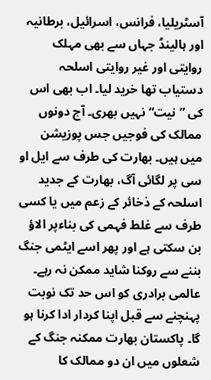آسٹریلیا، فرانس، اسرائیل، برطانیہ اور ہالینڈ جہاں سے بھی مہلک روایتی اور غیر روایتی اسلحہ دستیاب تھا خرید لیا۔ اب بھی اس کی ”نیت“ نہیں بھری۔ آج دونوں ممالک کی فوجیں جس پوزیشن میں ہیں۔ بھارت کی طرف سے ایل او سی پر لگائی آگ، بھارت کے جدید اسلحہ کے ذخائر کے زعم میں یا کسی طرف سے غلط فہمی کی بناءپر الاؤ بن سکتی ہے اور پھر اسے ایٹمی جنگ بننے سے روکنا شاید ممکن نہ رہے۔ عالمی برادری کو اس حد تک نوبت پہنچنے سے قبل اپنا کردار ادا کرنا ہو گا۔ پاکستان بھارت ممکنہ جنگ کے شعلوں میں ان دو ممالک کا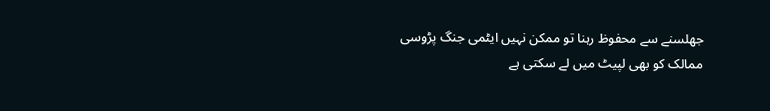جھلسنے سے محفوظ رہنا تو ممکن نہیں ایٹمی جنگ پڑوسی ممالک کو بھی لپیٹ میں لے سکتی ہے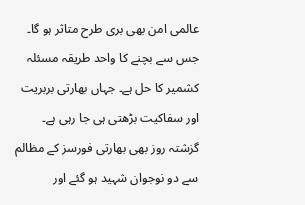عالمی امن بھی بری طرح متاثر ہو گا۔ جس سے بچنے کا واحد طریقہ مسئلہ کشمیر کا حل ہے۔ جہاں بھارتی بربریت اور سفاکیت بڑھتی ہی جا رہی ہے۔ گزشتہ روز بھی بھارتی فورسز کے مظالم سے دو نوجوان شہید ہو گئے اور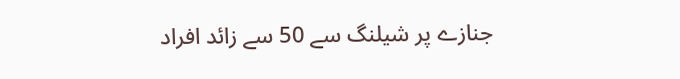جنازے پر شیلنگ سے 50 سے زائد افراد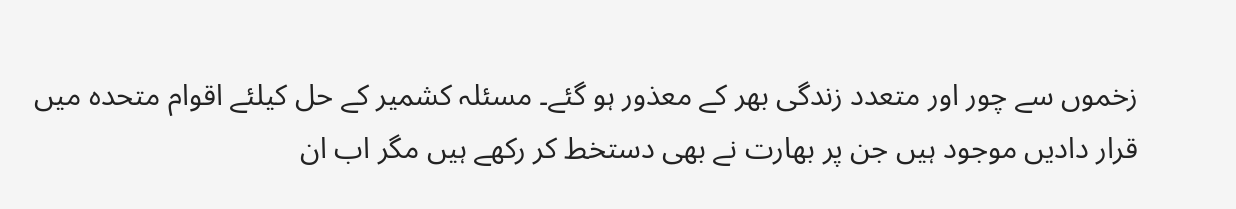زخموں سے چور اور متعدد زندگی بھر کے معذور ہو گئے۔ مسئلہ کشمیر کے حل کیلئے اقوام متحدہ میں قرار دادیں موجود ہیں جن پر بھارت نے بھی دستخط کر رکھے ہیں مگر اب ان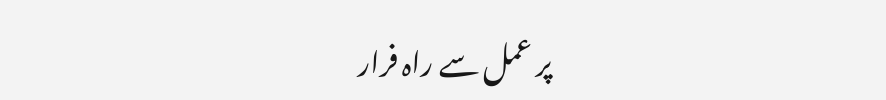پر عمل سے راہ فرار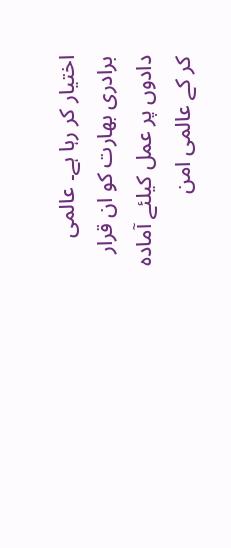اختیار کر رہا ہے۔ عالمی برادری بھارت کو ان قرار دادوں پر عمل کیلئے آمادہ کر کے عالمی امن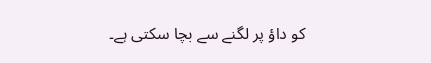کو داؤ پر لگنے سے بچا سکتی ہے۔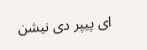ای پیپر دی نیشن